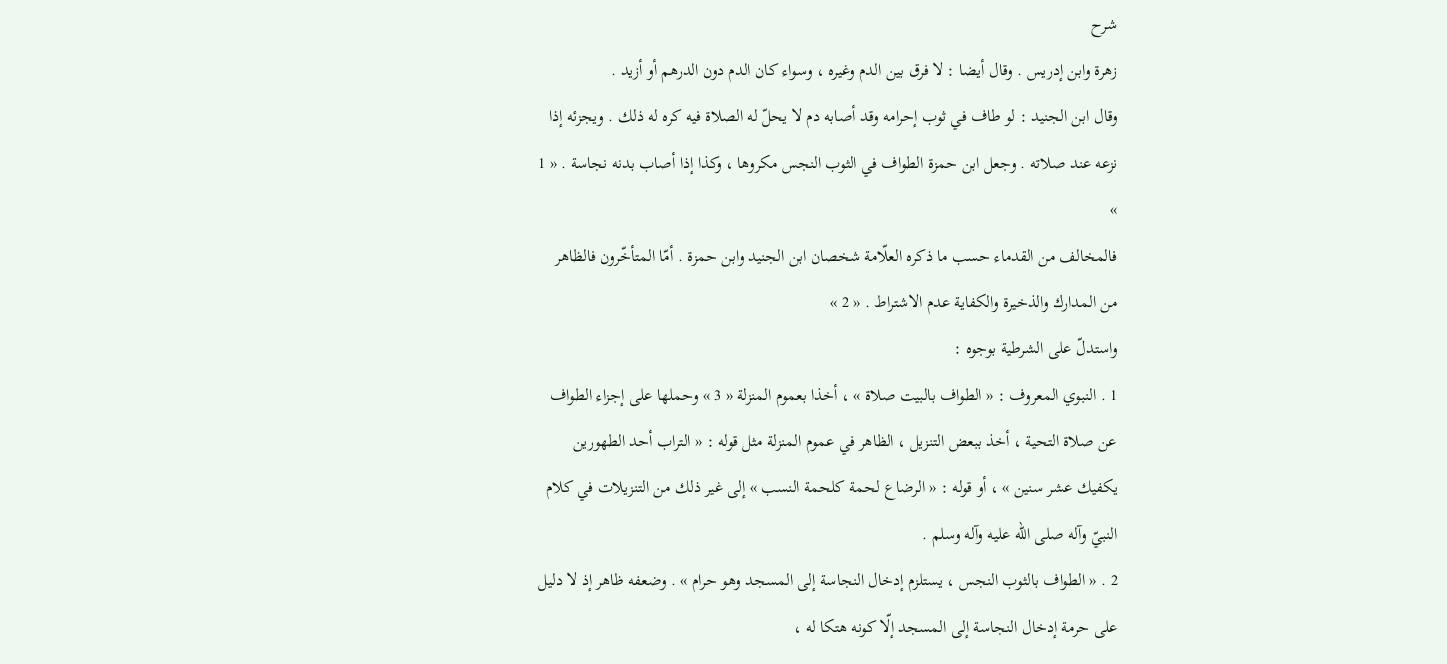شرح
زهرة وابن إدريس . وقال أيضا : لا فرق بين الدم وغيره ، وسواء كان الدم دون الدرهم أو أزيد .
وقال ابن الجنيد : لو طاف في ثوب إحرامه وقد أصابه دم لا يحلّ له الصلاة فيه كره له ذلك . ويجزئه إذا نزعه عند صلاته . وجعل ابن حمزة الطواف في الثوب النجس مكروها ، وكذا إذا أصاب بدنه نجاسة . « 1 »
فالمخالف من القدماء حسب ما ذكره العلّامة شخصان ابن الجنيد وابن حمزة . أمّا المتأخّرون فالظاهر من المدارك والذخيرة والكفاية عدم الاشتراط . « 2 »
واستدلّ على الشرطية بوجوه :
1 . النبوي المعروف : « الطواف بالبيت صلاة » ، أخذا بعموم المنزلة « 3 » وحملها على إجزاء الطواف عن صلاة التحية ، أخذ ببعض التنزيل ، الظاهر في عموم المنزلة مثل قوله : « التراب أحد الطهورين يكفيك عشر سنين » ، أو قوله : « الرضاع لحمة كلحمة النسب » إلى غير ذلك من التنزيلات في كلام النبيّ وآله صلى اللّه عليه وآله وسلم .
2 . « الطواف بالثوب النجس ، يستلزم إدخال النجاسة إلى المسجد وهو حرام » . وضعفه ظاهر إذ لا دليل على حرمة إدخال النجاسة إلى المسجد إلّا كونه هتكا له ،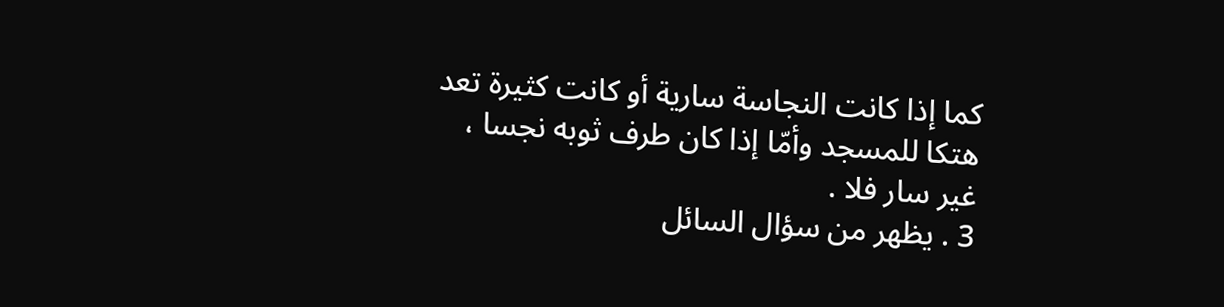كما إذا كانت النجاسة سارية أو كانت كثيرة تعد هتكا للمسجد وأمّا إذا كان طرف ثوبه نجسا ، غير سار فلا .
3 . يظهر من سؤال السائل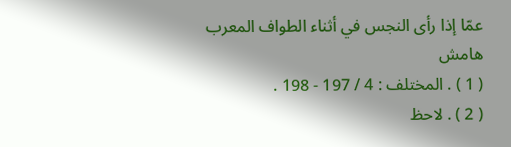عمّا إذا رأى النجس في أثناء الطواف المعرب
هامش
( 1 ) . المختلف : 4 / 197 - 198 .
( 2 ) . لاحظ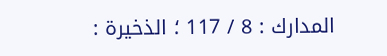المدارك : 8 / 117 ؛ الذخيرة :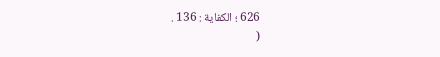626 ؛ الكفاية : 136 .
(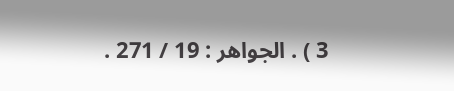3 ) . الجواهر : 19 / 271 .